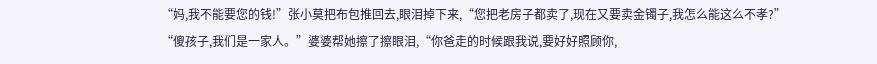“妈,我不能要您的钱!”张小莫把布包推回去,眼泪掉下来,“您把老房子都卖了,现在又要卖金镯子,我怎么能这么不孝?”
“傻孩子,我们是一家人。”婆婆帮她擦了擦眼泪,“你爸走的时候跟我说,要好好照顾你,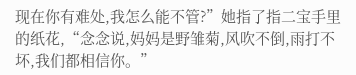现在你有难处,我怎么能不管?”她指了指二宝手里的纸花,“念念说,妈妈是野雏菊,风吹不倒,雨打不坏,我们都相信你。”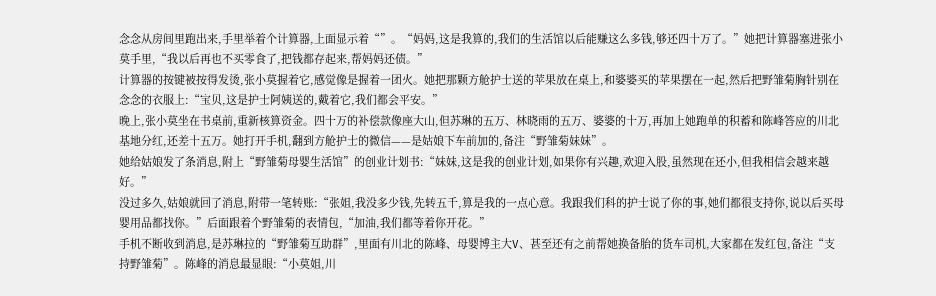念念从房间里跑出来,手里举着个计算器,上面显示着“”。“妈妈,这是我算的,我们的生活馆以后能赚这么多钱,够还四十万了。”她把计算器塞进张小莫手里,“我以后再也不买零食了,把钱都存起来,帮妈妈还债。”
计算器的按键被按得发烫,张小莫握着它,感觉像是握着一团火。她把那颗方舱护士送的苹果放在桌上,和婆婆买的苹果摆在一起,然后把野雏菊胸针别在念念的衣服上:“宝贝,这是护士阿姨送的,戴着它,我们都会平安。”
晚上,张小莫坐在书桌前,重新核算资金。四十万的补偿款像座大山,但苏琳的五万、林晓雨的五万、婆婆的十万,再加上她跑单的积蓄和陈峰答应的川北基地分红,还差十五万。她打开手机,翻到方舱护士的微信——是姑娘下车前加的,备注“野雏菊妹妹”。
她给姑娘发了条消息,附上“野雏菊母婴生活馆”的创业计划书:“妹妹,这是我的创业计划,如果你有兴趣,欢迎入股,虽然现在还小,但我相信会越来越好。”
没过多久,姑娘就回了消息,附带一笔转账:“张姐,我没多少钱,先转五千,算是我的一点心意。我跟我们科的护士说了你的事,她们都很支持你,说以后买母婴用品都找你。”后面跟着个野雏菊的表情包,“加油,我们都等着你开花。”
手机不断收到消息,是苏琳拉的“野雏菊互助群”,里面有川北的陈峰、母婴博主大V、甚至还有之前帮她换备胎的货车司机,大家都在发红包,备注“支持野雏菊”。陈峰的消息最显眼:“小莫姐,川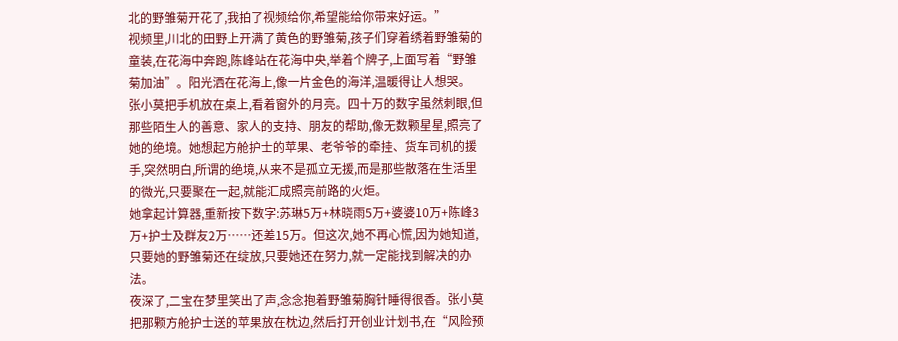北的野雏菊开花了,我拍了视频给你,希望能给你带来好运。”
视频里,川北的田野上开满了黄色的野雏菊,孩子们穿着绣着野雏菊的童装,在花海中奔跑,陈峰站在花海中央,举着个牌子,上面写着“野雏菊加油”。阳光洒在花海上,像一片金色的海洋,温暖得让人想哭。
张小莫把手机放在桌上,看着窗外的月亮。四十万的数字虽然刺眼,但那些陌生人的善意、家人的支持、朋友的帮助,像无数颗星星,照亮了她的绝境。她想起方舱护士的苹果、老爷爷的牵挂、货车司机的援手,突然明白,所谓的绝境,从来不是孤立无援,而是那些散落在生活里的微光,只要聚在一起,就能汇成照亮前路的火炬。
她拿起计算器,重新按下数字:苏琳5万+林晓雨5万+婆婆10万+陈峰3万+护士及群友2万……还差15万。但这次,她不再心慌,因为她知道,只要她的野雏菊还在绽放,只要她还在努力,就一定能找到解决的办法。
夜深了,二宝在梦里笑出了声,念念抱着野雏菊胸针睡得很香。张小莫把那颗方舱护士送的苹果放在枕边,然后打开创业计划书,在“风险预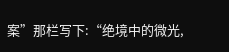案”那栏写下:“绝境中的微光,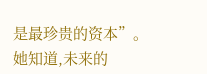是最珍贵的资本”。她知道,未来的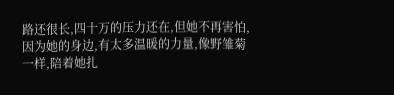路还很长,四十万的压力还在,但她不再害怕,因为她的身边,有太多温暖的力量,像野雏菊一样,陪着她扎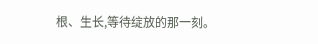根、生长,等待绽放的那一刻。